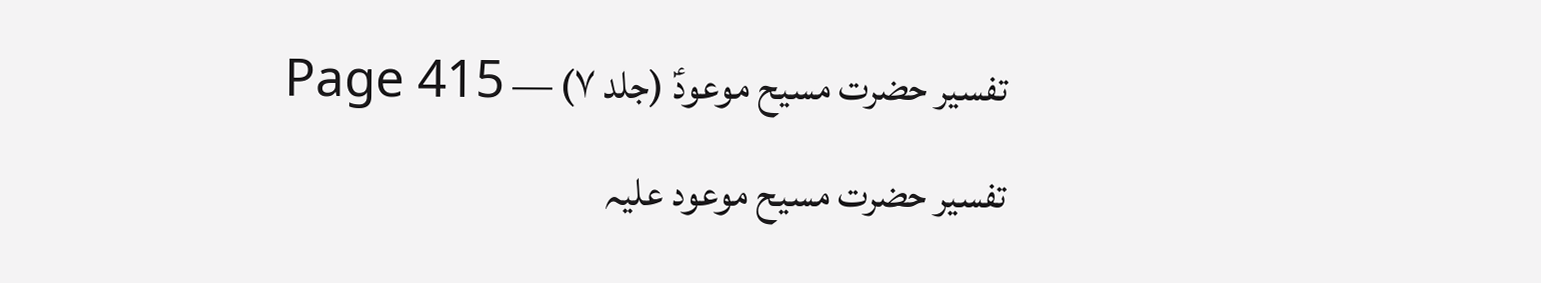تفسیر حضرت مسیح موعودؑ (جلد ۷) — Page 415
تفسیر حضرت مسیح موعود علیہ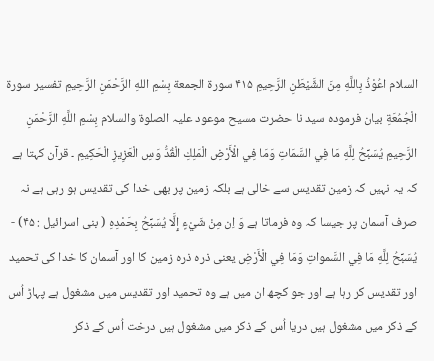السلام اعُوْذُ بِاللَّهِ مِنَ الشَّيْطَنِ الرَّحِيمِ ۴۱۵ سورة الجمعة بِسْمِ اللهِ الرَّحْمَنِ الرَّحِيمِ تفسير سورة الْجُمُعَةِ بیان فرموده سید نا حضرت مسیح موعود علیہ الصلوۃ والسلام بِسْمِ اللَّهِ الرَّحْمَنِ الرَّحِيمِ يُسَبِّحُ لِلَّهِ مَا فِي السَّمَاتِ وَمَا فِي الْأَرْضِ الْمَلِكِ الْقُدُّ وَسِ الْعَزِيزِ الْحَكِيمِ ۔ قرآن کہتا ہے کہ یہ نہیں کہ زمین تقدیس سے خالی ہے بلکہ زمین پر بھی خدا کی تقدیس ہو رہی ہے نہ صرف آسمان پر جیسا کہ وہ فرماتا ہے وَ اِن مِنْ شَيْءٍ إِلَّا يُسَبِّحُ بِحَمْدِهِ ( بنى اسرائيل : ۴۵) - يُسَبِّحُ لِلَّهِ مَا فِي السَّمواتِ وَمَا فِي الْأَرْضِ یعنی ذرہ ذرہ زمین کا اور آسمان کا خدا کی تحمید اور تقدیس کر رہا ہے اور جو کچھ ان میں ہے وہ تحمید اور تقدیس میں مشغول ہے پہاڑ اُس کے ذکر میں مشغول ہیں دریا اُس کے ذکر میں مشغول ہیں درخت اُس کے ذکر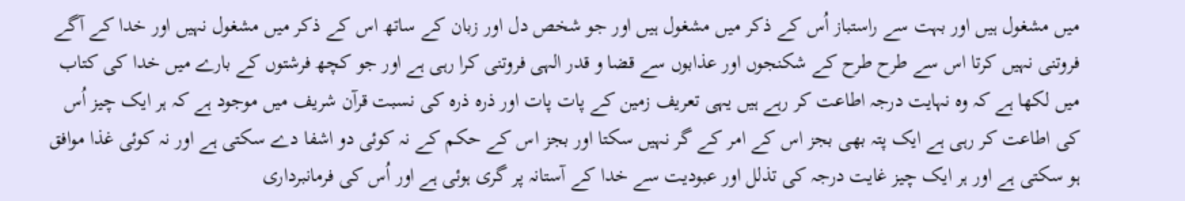میں مشغول ہیں اور بہت سے راستباز اُس کے ذکر میں مشغول ہیں اور جو شخص دل اور زبان کے ساتھ اس کے ذکر میں مشغول نہیں اور خدا کے آگے فروتنی نہیں کرتا اس سے طرح طرح کے شکنجوں اور عذابوں سے قضا و قدر الہی فروتنی کرا رہی ہے اور جو کچھ فرشتوں کے بارے میں خدا کی کتاب میں لکھا ہے کہ وہ نہایت درجہ اطاعت کر رہے ہیں یہی تعریف زمین کے پات پات اور ذرہ ذرہ کی نسبت قرآن شریف میں موجود ہے کہ ہر ایک چیز اُس کی اطاعت کر رہی ہے ایک پتہ بھی بجز اس کے امر کے گر نہیں سکتا اور بجز اس کے حکم کے نہ کوئی دو اشفا دے سکتی ہے اور نہ کوئی غذا موافق ہو سکتی ہے اور ہر ایک چیز غایت درجہ کی تذلل اور عبودیت سے خدا کے آستانہ پر گری ہوئی ہے اور اُس کی فرمانبرداری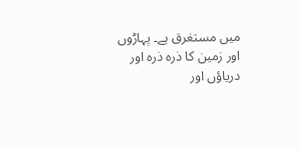میں مستغرق ہے۔ پہاڑوں اور زمین کا ذرہ ذرہ اور دریاؤں اور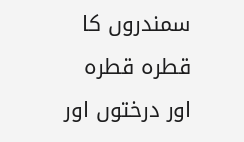سمندروں کا قطرہ قطرہ اور درختوں اور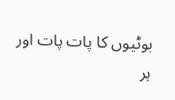بوٹیوں کا پات پات اور ہر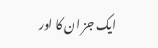ایک جز ان کا اور